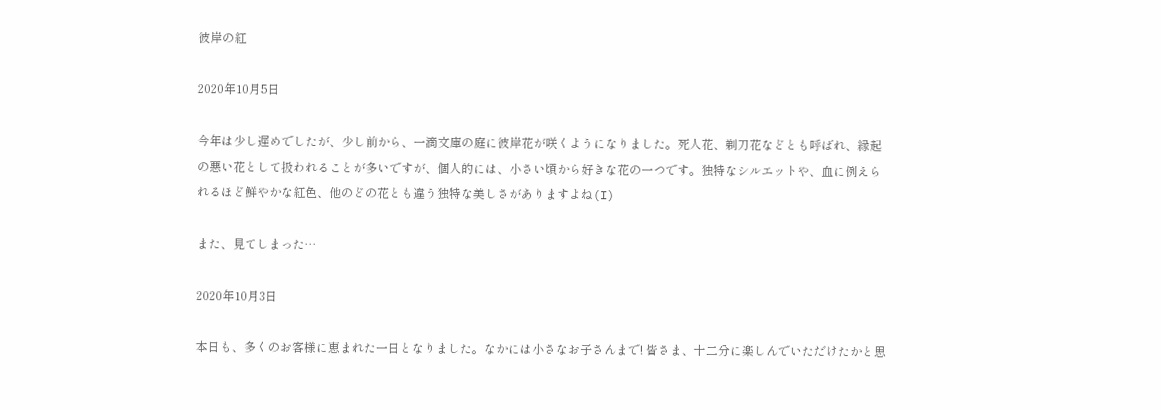彼岸の紅

2020年10月5日

今年は少し遅めでしたが、少し前から、一滴文庫の庭に彼岸花が咲くようになりました。死人花、剃刀花などとも呼ばれ、縁起の悪い花として扱われることが多いですが、個人的には、小さい頃から好きな花の一つです。独特なシルエットや、血に例えられるほど鮮やかな紅色、他のどの花とも違う独特な美しさがありますよね(I)

また、見てしまった…

2020年10月3日

本日も、多くのお客様に恵まれた一日となりました。なかには小さなお子さんまで! 皆さま、十二分に楽しんでいただけたかと思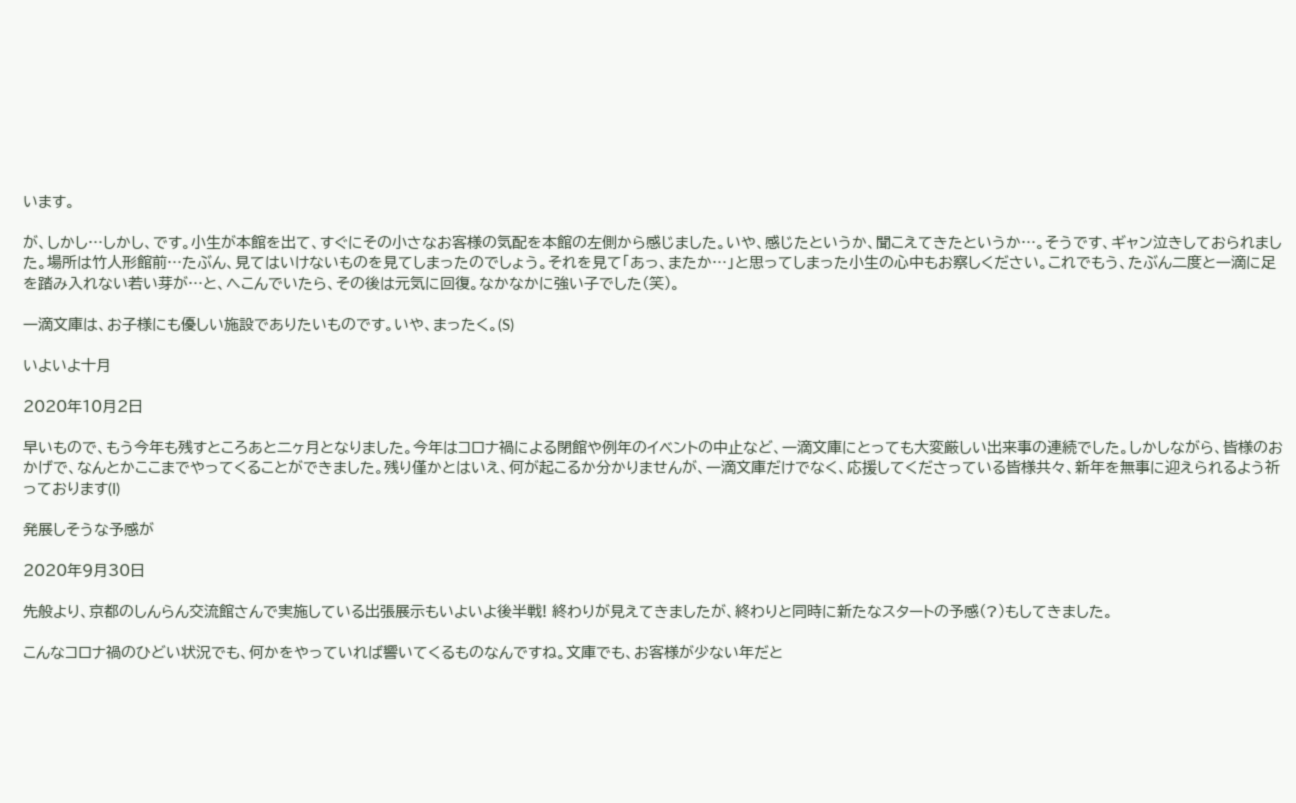います。

が、しかし…しかし、です。小生が本館を出て、すぐにその小さなお客様の気配を本館の左側から感じました。いや、感じたというか、聞こえてきたというか…。そうです、ギャン泣きしておられました。場所は竹人形館前…たぶん、見てはいけないものを見てしまったのでしょう。それを見て「あっ、またか…」と思ってしまった小生の心中もお察しください。これでもう、たぶん二度と一滴に足を踏み入れない若い芽が…と、へこんでいたら、その後は元気に回復。なかなかに強い子でした(笑)。

一滴文庫は、お子様にも優しい施設でありたいものです。いや、まったく。(S)

いよいよ十月

2020年10月2日

早いもので、もう今年も残すところあと二ヶ月となりました。今年はコロナ禍による閉館や例年のイベントの中止など、一滴文庫にとっても大変厳しい出来事の連続でした。しかしながら、皆様のおかげで、なんとかここまでやってくることができました。残り僅かとはいえ、何が起こるか分かりませんが、一滴文庫だけでなく、応援してくださっている皆様共々、新年を無事に迎えられるよう祈っております(I)

発展しそうな予感が

2020年9月30日

先般より、京都のしんらん交流館さんで実施している出張展示もいよいよ後半戦! 終わりが見えてきましたが、終わりと同時に新たなスタートの予感(?)もしてきました。

こんなコロナ禍のひどい状況でも、何かをやっていれば響いてくるものなんですね。文庫でも、お客様が少ない年だと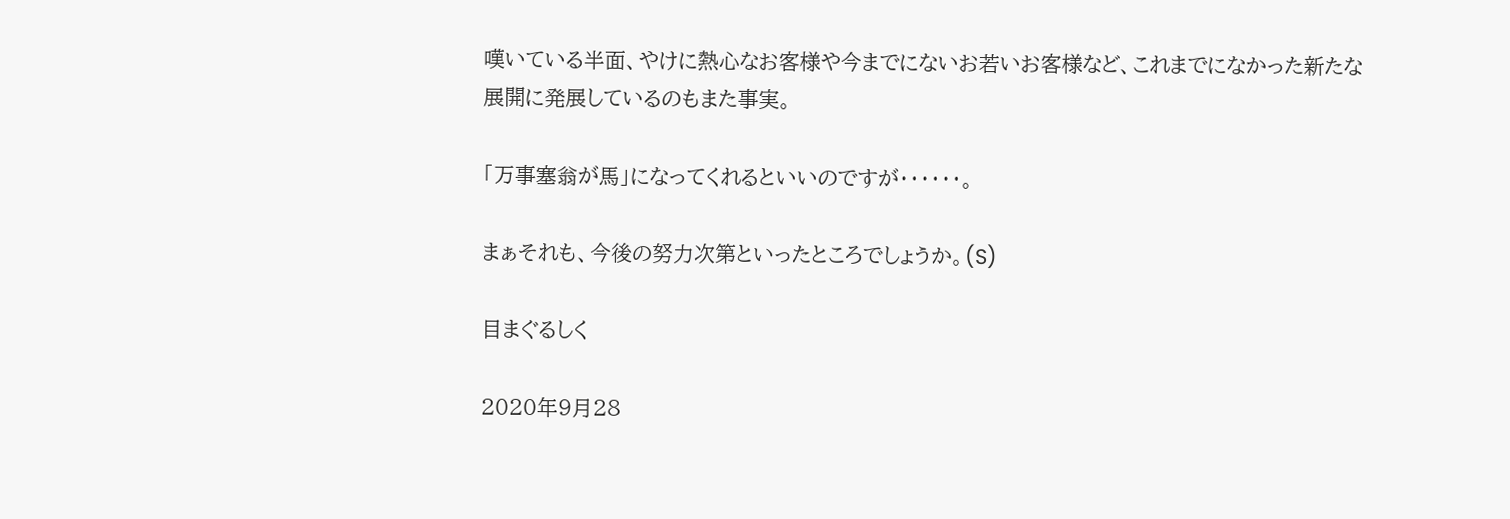嘆いている半面、やけに熱心なお客様や今までにないお若いお客様など、これまでになかった新たな展開に発展しているのもまた事実。

「万事塞翁が馬」になってくれるといいのですが‥‥‥。

まぁそれも、今後の努力次第といったところでしょうか。(S)

目まぐるしく

2020年9月28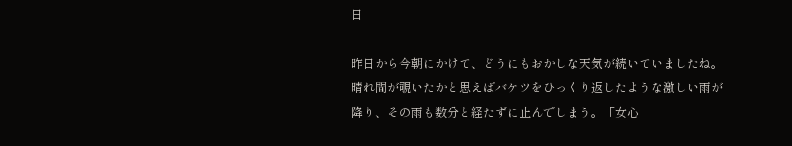日

昨日から今朝にかけて、どうにもおかしな天気が続いていましたね。晴れ間が覗いたかと思えばバケツをひっくり返したような激しい雨が降り、その雨も数分と経たずに止んでしまう。「女心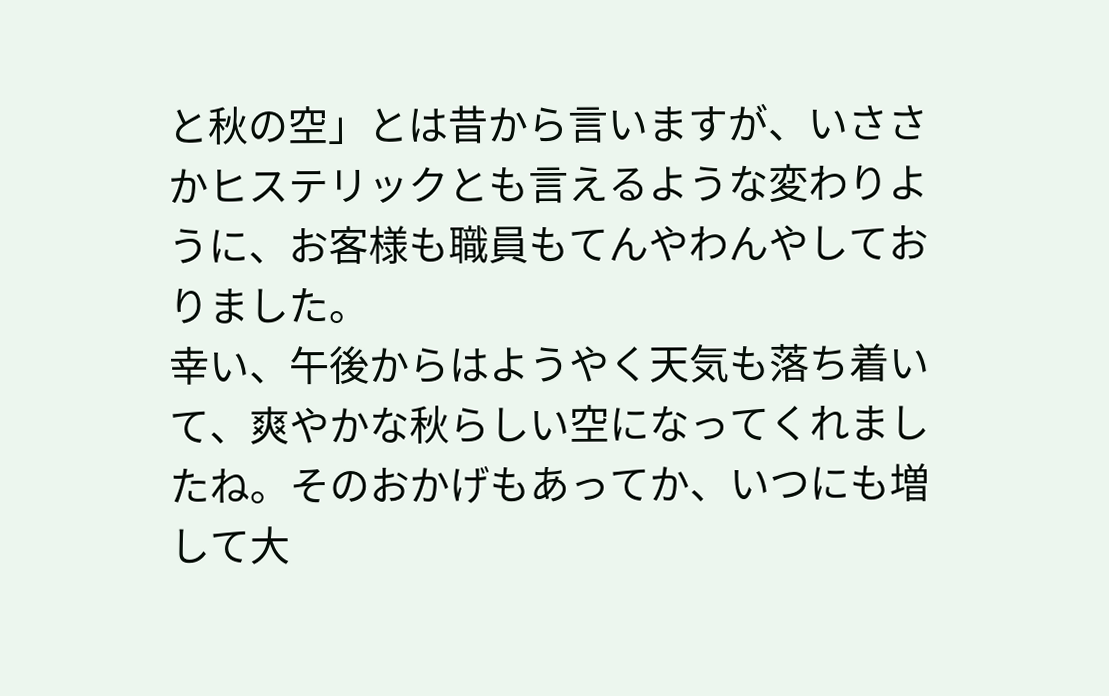と秋の空」とは昔から言いますが、いささかヒステリックとも言えるような変わりように、お客様も職員もてんやわんやしておりました。
幸い、午後からはようやく天気も落ち着いて、爽やかな秋らしい空になってくれましたね。そのおかげもあってか、いつにも増して大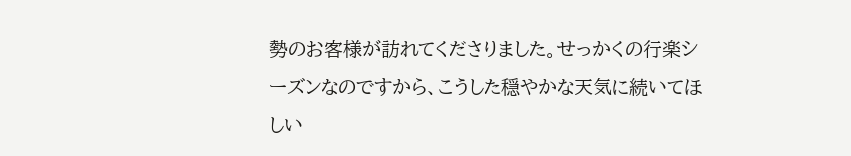勢のお客様が訪れてくださりました。せっかくの行楽シーズンなのですから、こうした穏やかな天気に続いてほしい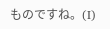ものですね。(I)